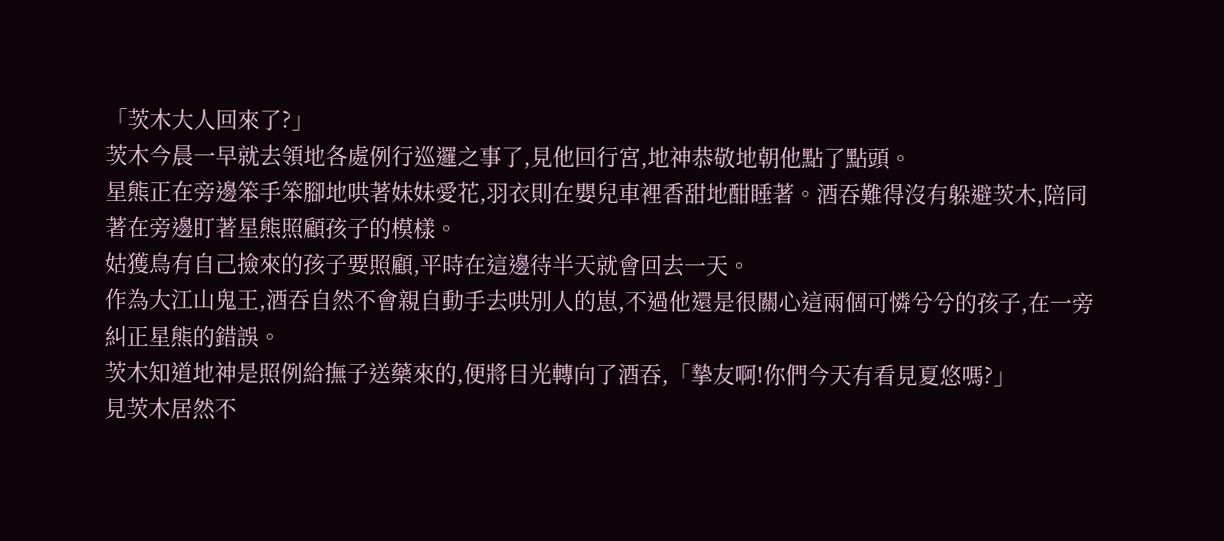「茨木大人回來了?」
茨木今晨一早就去領地各處例行巡邏之事了,見他回行宮,地神恭敬地朝他點了點頭。
星熊正在旁邊笨手笨腳地哄著妹妹愛花,羽衣則在嬰兒車裡香甜地酣睡著。酒吞難得沒有躲避茨木,陪同著在旁邊盯著星熊照顧孩子的模樣。
姑獲鳥有自己撿來的孩子要照顧,平時在這邊待半天就會回去一天。
作為大江山鬼王,酒吞自然不會親自動手去哄別人的崽,不過他還是很關心這兩個可憐兮兮的孩子,在一旁糾正星熊的錯誤。
茨木知道地神是照例給撫子送藥來的,便將目光轉向了酒吞,「摯友啊!你們今天有看見夏悠嗎?」
見茨木居然不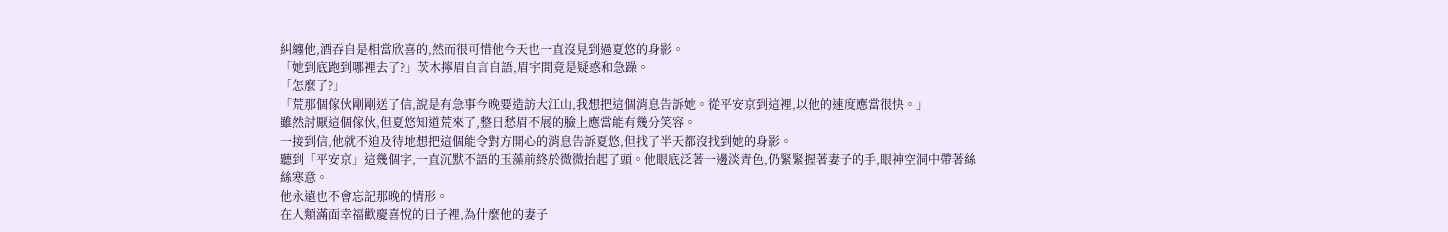糾纏他,酒吞自是相當欣喜的,然而很可惜他今天也一直沒見到過夏悠的身影。
「她到底跑到哪裡去了?」茨木擰眉自言自語,眉宇間竟是疑惑和急躁。
「怎麼了?」
「荒那個傢伙剛剛送了信,說是有急事今晚要造訪大江山,我想把這個消息告訴她。從平安京到這裡,以他的速度應當很快。」
雖然討厭這個傢伙,但夏悠知道荒來了,整日愁眉不展的臉上應當能有幾分笑容。
一接到信,他就不迫及待地想把這個能令對方開心的消息告訴夏悠,但找了半天都沒找到她的身影。
聽到「平安京」這幾個字,一直沉默不語的玉藻前終於微微抬起了頭。他眼底泛著一邊淡青色,仍緊緊握著妻子的手,眼神空洞中帶著絲絲寒意。
他永遠也不會忘記那晚的情形。
在人類滿面幸福歡慶喜悅的日子裡,為什麼他的妻子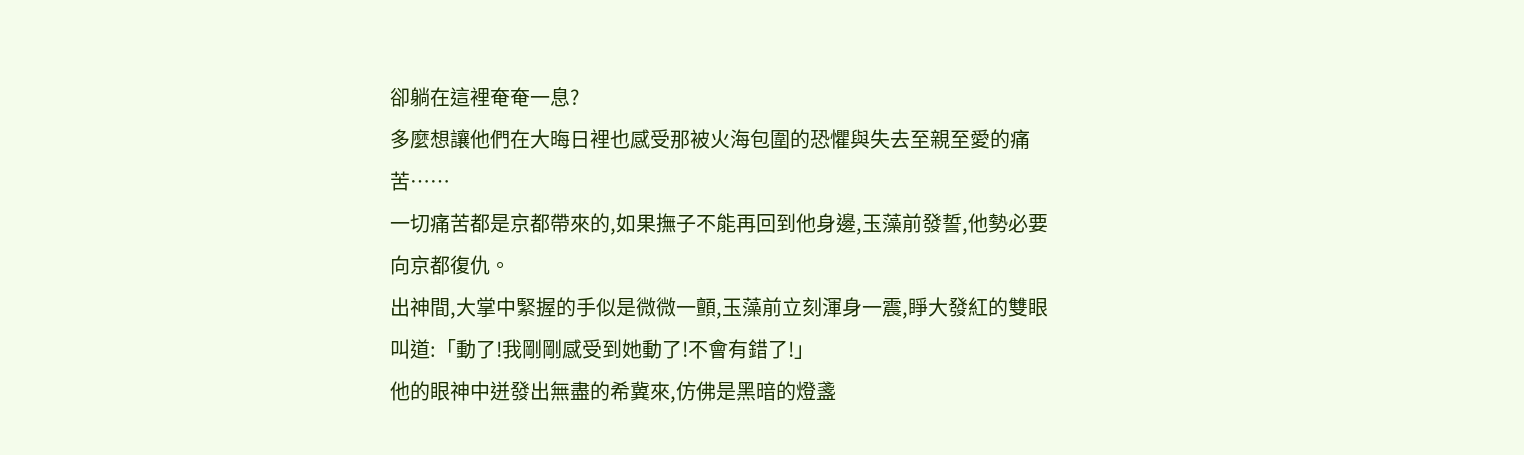卻躺在這裡奄奄一息?
多麼想讓他們在大晦日裡也感受那被火海包圍的恐懼與失去至親至愛的痛苦……
一切痛苦都是京都帶來的,如果撫子不能再回到他身邊,玉藻前發誓,他勢必要向京都復仇。
出神間,大掌中緊握的手似是微微一顫,玉藻前立刻渾身一震,睜大發紅的雙眼叫道:「動了!我剛剛感受到她動了!不會有錯了!」
他的眼神中迸發出無盡的希冀來,仿佛是黑暗的燈盞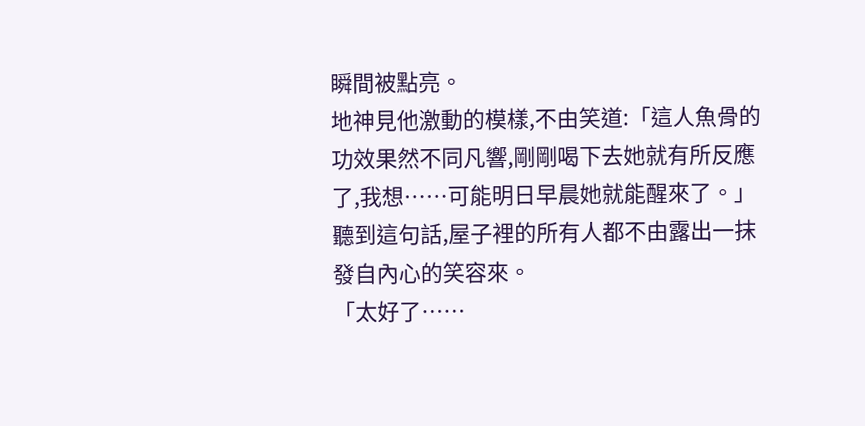瞬間被點亮。
地神見他激動的模樣,不由笑道:「這人魚骨的功效果然不同凡響,剛剛喝下去她就有所反應了,我想……可能明日早晨她就能醒來了。」
聽到這句話,屋子裡的所有人都不由露出一抹發自內心的笑容來。
「太好了……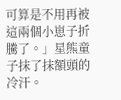可算是不用再被這兩個小崽子折騰了。」星熊童子抹了抹額頭的冷汗。